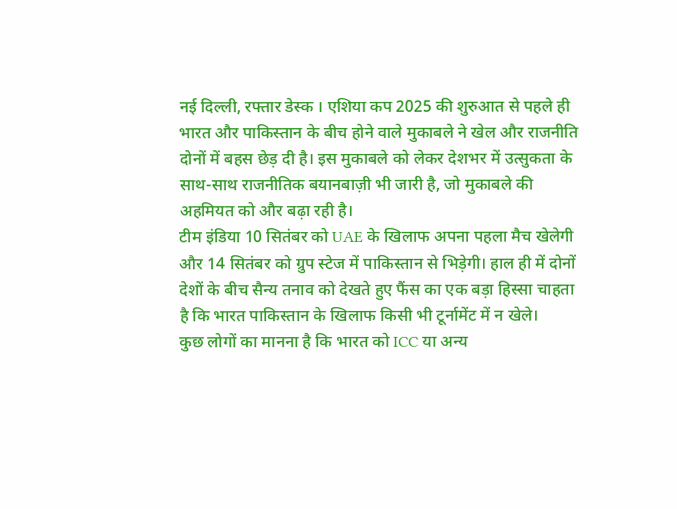नई दिल्ली, रफ्तार डेस्क । एशिया कप 2025 की शुरुआत से पहले ही भारत और पाकिस्तान के बीच होने वाले मुकाबले ने खेल और राजनीति दोनों में बहस छेड़ दी है। इस मुकाबले को लेकर देशभर में उत्सुकता के साथ-साथ राजनीतिक बयानबाज़ी भी जारी है, जो मुकाबले की अहमियत को और बढ़ा रही है।
टीम इंडिया 10 सितंबर को UAE के खिलाफ अपना पहला मैच खेलेगी और 14 सितंबर को ग्रुप स्टेज में पाकिस्तान से भिड़ेगी। हाल ही में दोनों देशों के बीच सैन्य तनाव को देखते हुए फैंस का एक बड़ा हिस्सा चाहता है कि भारत पाकिस्तान के खिलाफ किसी भी टूर्नामेंट में न खेले।
कुछ लोगों का मानना है कि भारत को ICC या अन्य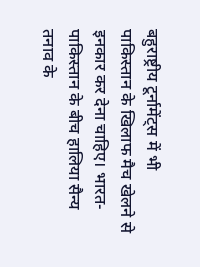बहुराष्ट्रीय टूर्नामेंट्स में भी पाकिस्तान के खिलाफ मैच खेलने से इनकार कर देना चाहिए। भारत-पाकिस्तान के बीच हालिया सैन्य तनाव के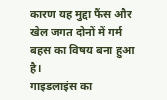कारण यह मुद्दा फैंस और खेल जगत दोनों में गर्म बहस का विषय बना हुआ है।
गाइडलाइंस का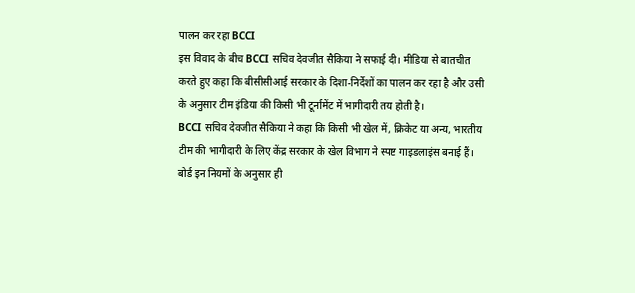पालन कर रहा BCCI
इस विवाद के बीच BCCI सचिव देवजीत सैकिया ने सफाई दी। मीडिया से बातचीत करते हुए कहा कि बीसीसीआई सरकार के दिशा-निर्देशों का पालन कर रहा है और उसी के अनुसार टीम इंडिया की किसी भी टूर्नामेंट में भागीदारी तय होती है।
BCCI सचिव देवजीत सैकिया ने कहा कि किसी भी खेल में, क्रिकेट या अन्य, भारतीय टीम की भागीदारी के लिए केंद्र सरकार के खेल विभाग ने स्पष्ट गाइडलाइंस बनाई हैं। बोर्ड इन नियमों के अनुसार ही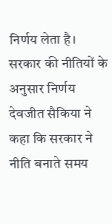निर्णय लेता है।
सरकार की नीतियों के अनुसार निर्णय
देवजीत सैकिया ने कहा कि सरकार ने नीति बनाते समय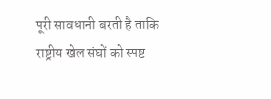पूरी सावधानी बरती है ताकि राष्ट्रीय खेल संघों को स्पष्ट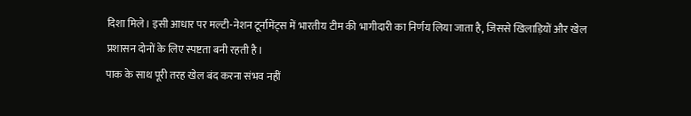दिशा मिले। इसी आधार पर मल्टी-नेशन टूर्नामेंट्स में भारतीय टीम की भागीदारी का निर्णय लिया जाता है, जिससे खिलाड़ियों और खेल प्रशासन दोनों के लिए स्पष्टता बनी रहती है।
पाक के साथ पूरी तरह खेल बंद करना संभव नहीं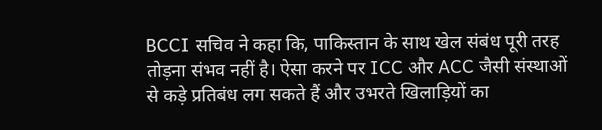BCCI सचिव ने कहा कि, पाकिस्तान के साथ खेल संबंध पूरी तरह तोड़ना संभव नहीं है। ऐसा करने पर ICC और ACC जैसी संस्थाओं से कड़े प्रतिबंध लग सकते हैं और उभरते खिलाड़ियों का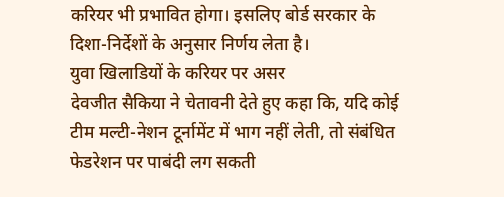करियर भी प्रभावित होगा। इसलिए बोर्ड सरकार के दिशा-निर्देशों के अनुसार निर्णय लेता है।
युवा खिलाडियों के करियर पर असर
देवजीत सैकिया ने चेतावनी देते हुए कहा कि, यदि कोई टीम मल्टी-नेशन टूर्नामेंट में भाग नहीं लेती, तो संबंधित फेडरेशन पर पाबंदी लग सकती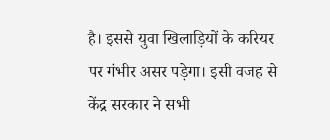है। इससे युवा खिलाड़ियों के करियर पर गंभीर असर पड़ेगा। इसी वजह से केंद्र सरकार ने सभी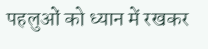पहलुओं को ध्यान में रखकर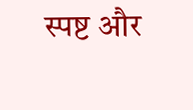स्पष्ट और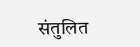संतुलित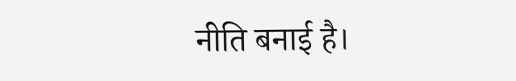नीति बनाई है।